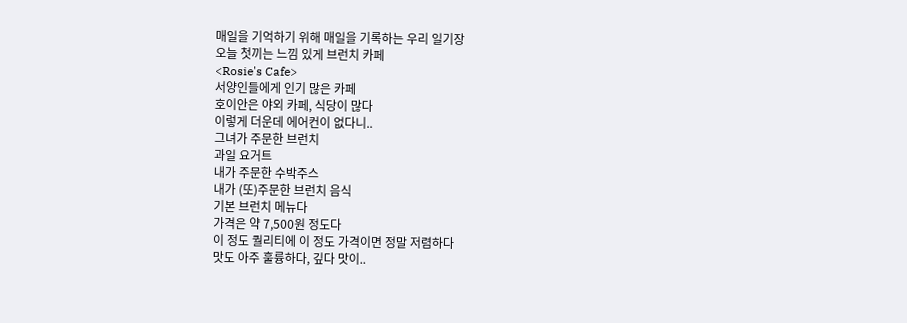매일을 기억하기 위해 매일을 기록하는 우리 일기장
오늘 첫끼는 느낌 있게 브런치 카페
<Rosie's Cafe>
서양인들에게 인기 많은 카페
호이안은 야외 카페, 식당이 많다
이렇게 더운데 에어컨이 없다니..
그녀가 주문한 브런치
과일 요거트
내가 주문한 수박주스
내가 (또)주문한 브런치 음식
기본 브런치 메뉴다
가격은 약 7,500원 정도다
이 정도 퀄리티에 이 정도 가격이면 정말 저렴하다
맛도 아주 훌륭하다, 깊다 맛이..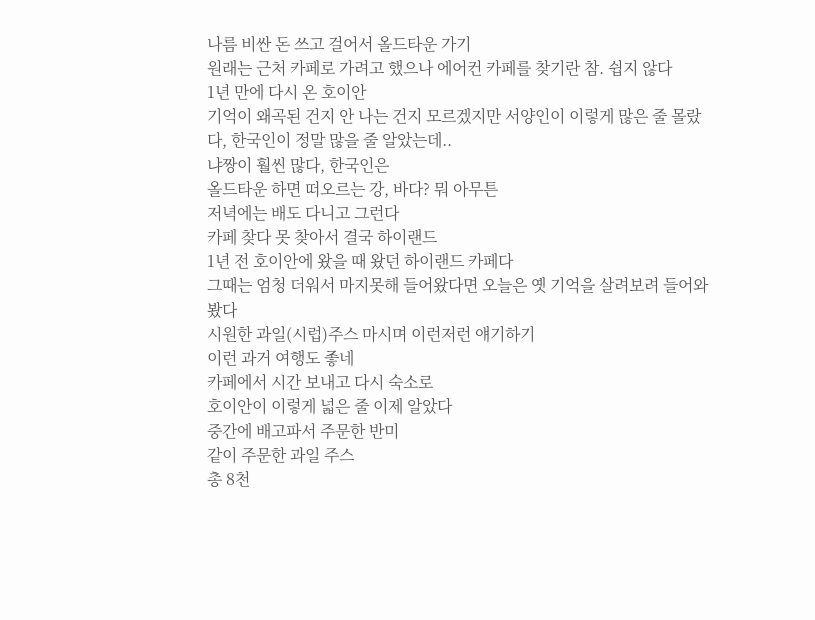나름 비싼 돈 쓰고 걸어서 올드타운 가기
원래는 근처 카페로 가려고 했으나 에어컨 카페를 찾기란 참. 쉽지 않다
1년 만에 다시 온 호이안
기억이 왜곡된 건지 안 나는 건지 모르겠지만 서양인이 이렇게 많은 줄 몰랐다, 한국인이 정말 많을 줄 알았는데..
냐짱이 훨씬 많다, 한국인은
올드타운 하면 떠오르는 강, 바다? 뭐 아무튼
저녁에는 배도 다니고 그런다
카페 찾다 못 찾아서 결국 하이랜드
1년 전 호이안에 왔을 때 왔던 하이랜드 카페다
그때는 엄청 더워서 마지못해 들어왔다면 오늘은 옛 기억을 살려보려 들어와 봤다
시원한 과일(시럽)주스 마시며 이런저런 얘기하기
이런 과거 여행도 좋네
카페에서 시간 보내고 다시 숙소로
호이안이 이렇게 넓은 줄 이제 알았다
중간에 배고파서 주문한 반미
같이 주문한 과일 주스
총 8천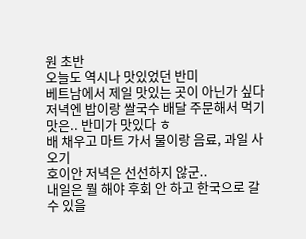원 초반
오늘도 역시나 맛있었던 반미
베트남에서 제일 맛있는 곳이 아닌가 싶다
저녁엔 밥이랑 쌀국수 배달 주문해서 먹기
맛은.. 반미가 맛있다 ㅎ
배 채우고 마트 가서 물이랑 음료, 과일 사 오기
호이안 저녁은 선선하지 않군..
내일은 뭘 해야 후회 안 하고 한국으로 갈 수 있을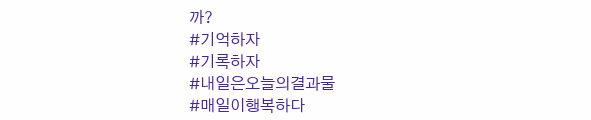까?
#기억하자
#기록하자
#내일은오늘의결과물
#매일이행복하다